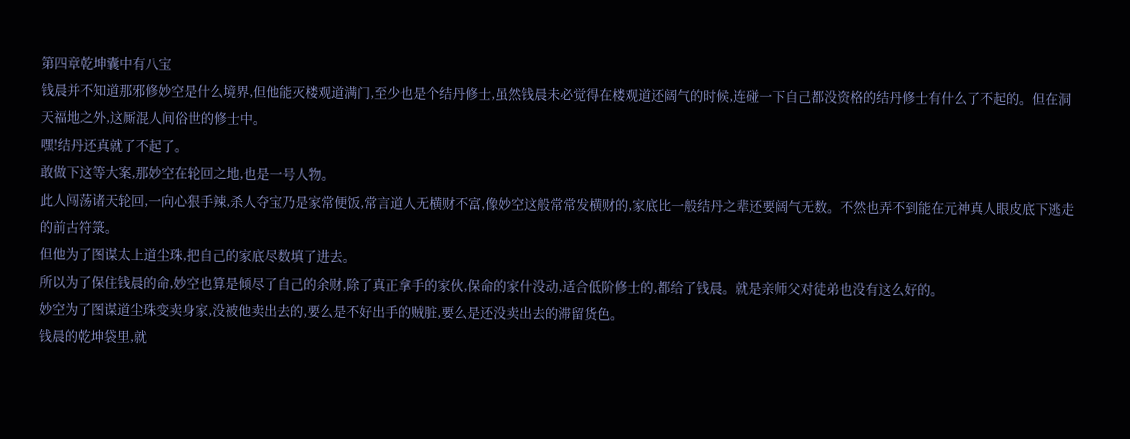第四章乾坤囊中有八宝
钱晨并不知道那邪修妙空是什么境界,但他能灭楼观道满门,至少也是个结丹修士,虽然钱晨未必觉得在楼观道还阔气的时候,连碰一下自己都没资格的结丹修士有什么了不起的。但在洞天福地之外,这厮混人间俗世的修士中。
嘿!结丹还真就了不起了。
敢做下这等大案,那妙空在轮回之地,也是一号人物。
此人闯荡诸天轮回,一向心狠手辣,杀人夺宝乃是家常便饭,常言道人无横财不富,像妙空这般常常发横财的,家底比一般结丹之辈还要阔气无数。不然也弄不到能在元神真人眼皮底下逃走的前古符箓。
但他为了图谋太上道尘珠,把自己的家底尽数填了进去。
所以为了保住钱晨的命,妙空也算是倾尽了自己的余财,除了真正拿手的家伙,保命的家什没动,适合低阶修士的,都给了钱晨。就是亲师父对徒弟也没有这么好的。
妙空为了图谋道尘珠变卖身家,没被他卖出去的,要么是不好出手的贼脏,要么是还没卖出去的滞留货色。
钱晨的乾坤袋里,就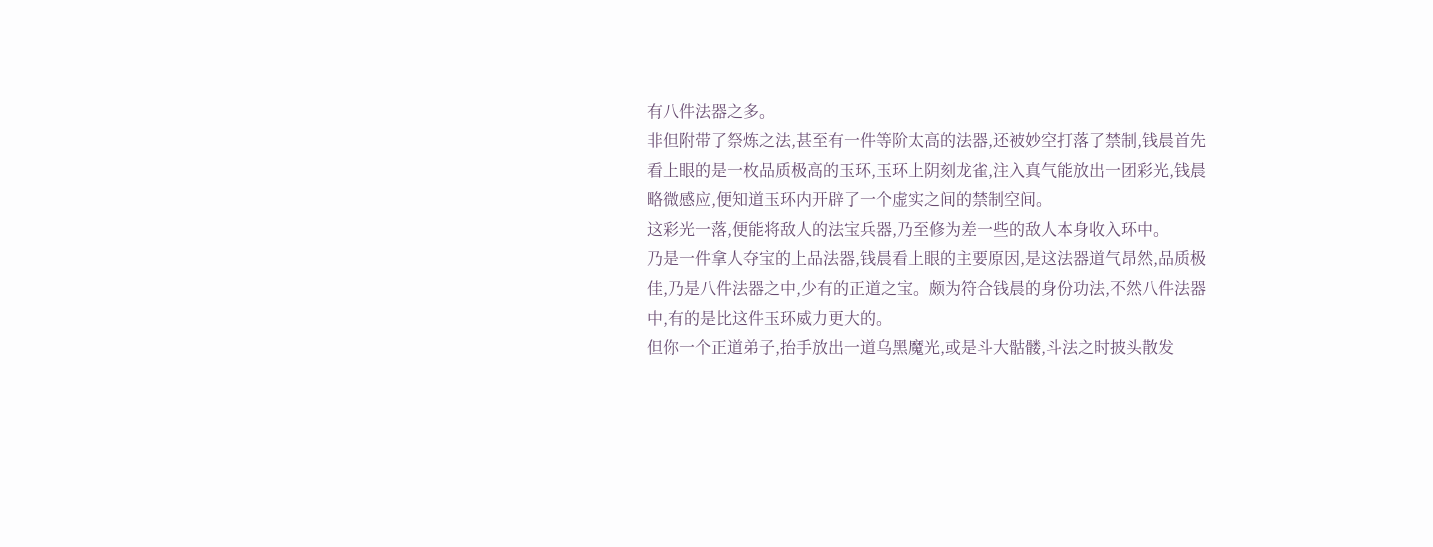有八件法器之多。
非但附带了祭炼之法,甚至有一件等阶太高的法器,还被妙空打落了禁制,钱晨首先看上眼的是一枚品质极高的玉环,玉环上阴刻龙雀,注入真气能放出一团彩光,钱晨略微感应,便知道玉环内开辟了一个虚实之间的禁制空间。
这彩光一落,便能将敌人的法宝兵器,乃至修为差一些的敌人本身收入环中。
乃是一件拿人夺宝的上品法器,钱晨看上眼的主要原因,是这法器道气昂然,品质极佳,乃是八件法器之中,少有的正道之宝。颇为符合钱晨的身份功法,不然八件法器中,有的是比这件玉环威力更大的。
但你一个正道弟子,抬手放出一道乌黑魔光,或是斗大骷髅,斗法之时披头散发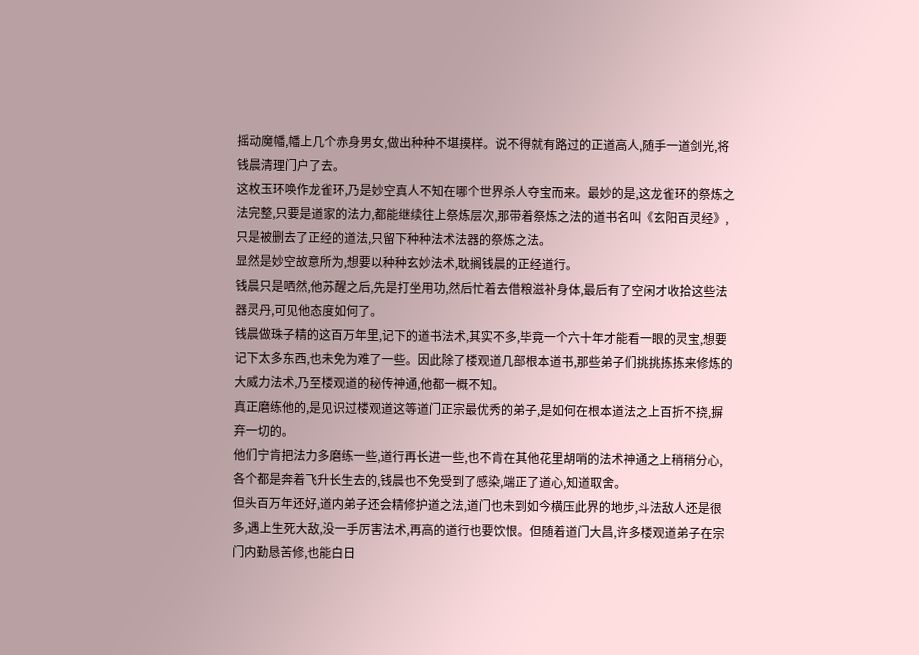摇动魔幡,幡上几个赤身男女,做出种种不堪摸样。说不得就有路过的正道高人,随手一道剑光,将钱晨清理门户了去。
这枚玉环唤作龙雀环,乃是妙空真人不知在哪个世界杀人夺宝而来。最妙的是,这龙雀环的祭炼之法完整,只要是道家的法力,都能继续往上祭炼层次,那带着祭炼之法的道书名叫《玄阳百灵经》,只是被删去了正经的道法,只留下种种法术法器的祭炼之法。
显然是妙空故意所为,想要以种种玄妙法术,耽搁钱晨的正经道行。
钱晨只是哂然,他苏醒之后,先是打坐用功,然后忙着去借粮滋补身体,最后有了空闲才收拾这些法器灵丹,可见他态度如何了。
钱晨做珠子精的这百万年里,记下的道书法术,其实不多,毕竟一个六十年才能看一眼的灵宝,想要记下太多东西,也未免为难了一些。因此除了楼观道几部根本道书,那些弟子们挑挑拣拣来修炼的大威力法术,乃至楼观道的秘传神通,他都一概不知。
真正磨练他的,是见识过楼观道这等道门正宗最优秀的弟子,是如何在根本道法之上百折不挠,摒弃一切的。
他们宁肯把法力多磨练一些,道行再长进一些,也不肯在其他花里胡哨的法术神通之上稍稍分心,各个都是奔着飞升长生去的,钱晨也不免受到了感染,端正了道心,知道取舍。
但头百万年还好,道内弟子还会精修护道之法,道门也未到如今横压此界的地步,斗法敌人还是很多,遇上生死大敌,没一手厉害法术,再高的道行也要饮恨。但随着道门大昌,许多楼观道弟子在宗门内勤恳苦修,也能白日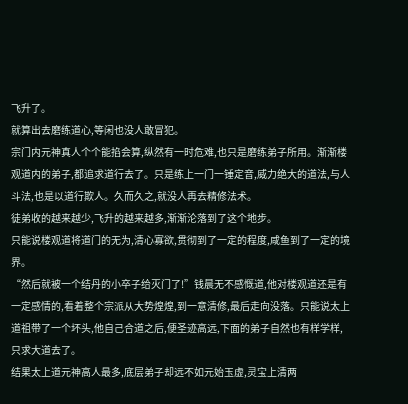飞升了。
就算出去磨练道心,等闲也没人敢冒犯。
宗门内元神真人个个能掐会算,纵然有一时危难,也只是磨练弟子所用。渐渐楼观道内的弟子,都追求道行去了。只是练上一门一锤定音,威力绝大的道法,与人斗法,也是以道行欺人。久而久之,就没人再去精修法术。
徒弟收的越来越少,飞升的越来越多,渐渐沦落到了这个地步。
只能说楼观道将道门的无为,清心寡欲,贯彻到了一定的程度,咸鱼到了一定的境界。
“然后就被一个结丹的小卒子给灭门了!”钱晨无不感慨道,他对楼观道还是有一定感情的,看着整个宗派从大势煌煌,到一意清修,最后走向没落。只能说太上道祖带了一个坏头,他自己合道之后,便圣迹高远,下面的弟子自然也有样学样,只求大道去了。
结果太上道元神高人最多,底层弟子却远不如元始玉虚,灵宝上清两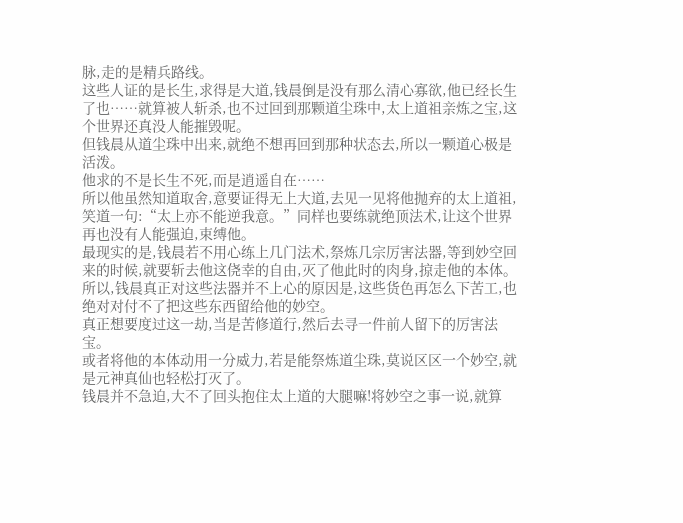脉,走的是精兵路线。
这些人证的是长生,求得是大道,钱晨倒是没有那么清心寡欲,他已经长生了也……就算被人斩杀,也不过回到那颗道尘珠中,太上道祖亲炼之宝,这个世界还真没人能摧毁呢。
但钱晨从道尘珠中出来,就绝不想再回到那种状态去,所以一颗道心极是活泼。
他求的不是长生不死,而是逍遥自在……
所以他虽然知道取舍,意要证得无上大道,去见一见将他抛弃的太上道祖,笑道一句:“太上亦不能逆我意。”同样也要练就绝顶法术,让这个世界再也没有人能强迫,束缚他。
最现实的是,钱晨若不用心练上几门法术,祭炼几宗厉害法器,等到妙空回来的时候,就要斩去他这侥幸的自由,灭了他此时的肉身,掠走他的本体。所以,钱晨真正对这些法器并不上心的原因是,这些货色再怎么下苦工,也绝对对付不了把这些东西留给他的妙空。
真正想要度过这一劫,当是苦修道行,然后去寻一件前人留下的厉害法宝。
或者将他的本体动用一分威力,若是能祭炼道尘珠,莫说区区一个妙空,就是元神真仙也轻松打灭了。
钱晨并不急迫,大不了回头抱住太上道的大腿嘛!将妙空之事一说,就算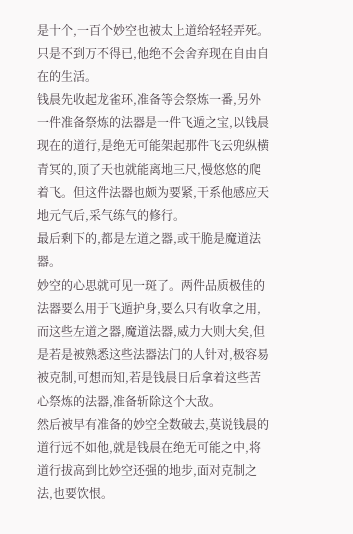是十个,一百个妙空也被太上道给轻轻弄死。
只是不到万不得已,他绝不会舍弃现在自由自在的生活。
钱晨先收起龙雀环,准备等会祭炼一番,另外一件准备祭炼的法器是一件飞遁之宝,以钱晨现在的道行,是绝无可能架起那件飞云兜纵横青冥的,顶了天也就能离地三尺,慢悠悠的爬着飞。但这件法器也颇为要紧,干系他感应天地元气后,采气练气的修行。
最后剩下的,都是左道之器,或干脆是魔道法器。
妙空的心思就可见一斑了。两件品质极佳的法器要么用于飞遁护身,要么只有收拿之用,而这些左道之器,魔道法器,威力大则大矣,但是若是被熟悉这些法器法门的人针对,极容易被克制,可想而知,若是钱晨日后拿着这些苦心祭炼的法器,准备斩除这个大敌。
然后被早有准备的妙空全数破去,莫说钱晨的道行远不如他,就是钱晨在绝无可能之中,将道行拔高到比妙空还强的地步,面对克制之法,也要饮恨。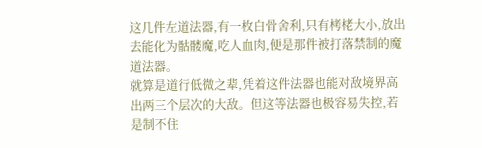这几件左道法器,有一枚白骨舍利,只有栲栳大小,放出去能化为骷髅魔,吃人血肉,便是那件被打落禁制的魔道法器。
就算是道行低微之辈,凭着这件法器也能对敌境界高出两三个层次的大敌。但这等法器也极容易失控,若是制不住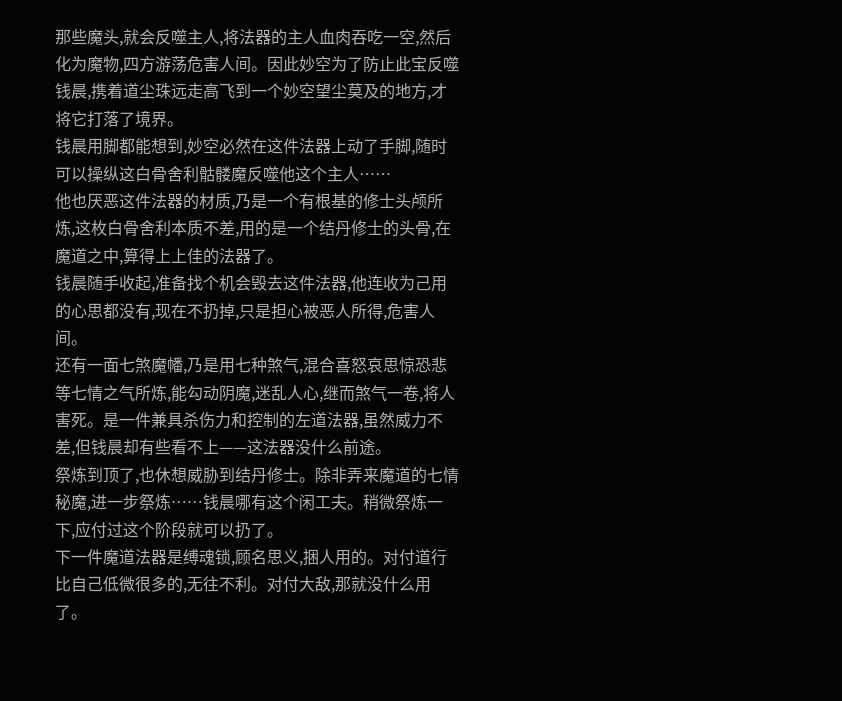那些魔头,就会反噬主人,将法器的主人血肉吞吃一空,然后化为魔物,四方游荡危害人间。因此妙空为了防止此宝反噬钱晨,携着道尘珠远走高飞到一个妙空望尘莫及的地方,才将它打落了境界。
钱晨用脚都能想到,妙空必然在这件法器上动了手脚,随时可以操纵这白骨舍利骷髅魔反噬他这个主人……
他也厌恶这件法器的材质,乃是一个有根基的修士头颅所炼,这枚白骨舍利本质不差,用的是一个结丹修士的头骨,在魔道之中,算得上上佳的法器了。
钱晨随手收起,准备找个机会毁去这件法器,他连收为己用的心思都没有,现在不扔掉,只是担心被恶人所得,危害人间。
还有一面七煞魔幡,乃是用七种煞气,混合喜怒哀思惊恐悲等七情之气所炼,能勾动阴魔,迷乱人心,继而煞气一卷,将人害死。是一件兼具杀伤力和控制的左道法器,虽然威力不差,但钱晨却有些看不上——这法器没什么前途。
祭炼到顶了,也休想威胁到结丹修士。除非弄来魔道的七情秘魔,进一步祭炼……钱晨哪有这个闲工夫。稍微祭炼一下,应付过这个阶段就可以扔了。
下一件魔道法器是缚魂锁,顾名思义,捆人用的。对付道行比自己低微很多的,无往不利。对付大敌,那就没什么用了。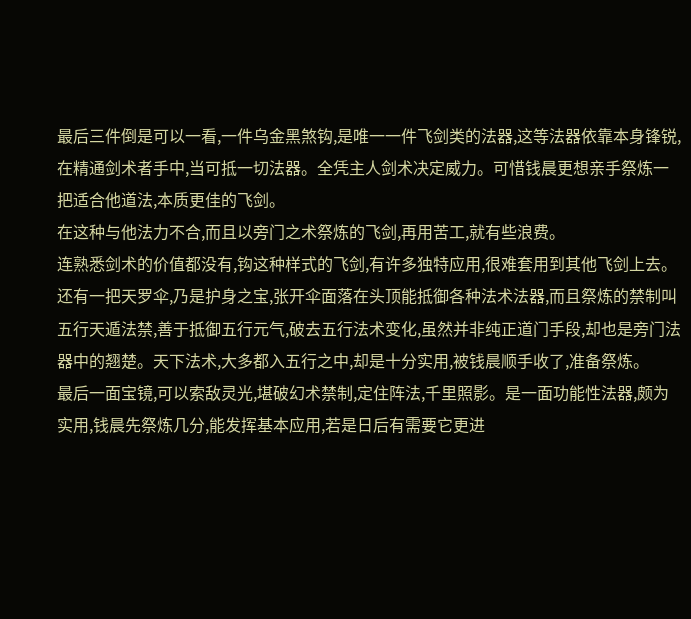最后三件倒是可以一看,一件乌金黑煞钩,是唯一一件飞剑类的法器,这等法器依靠本身锋锐,在精通剑术者手中,当可抵一切法器。全凭主人剑术决定威力。可惜钱晨更想亲手祭炼一把适合他道法,本质更佳的飞剑。
在这种与他法力不合,而且以旁门之术祭炼的飞剑,再用苦工,就有些浪费。
连熟悉剑术的价值都没有,钩这种样式的飞剑,有许多独特应用,很难套用到其他飞剑上去。
还有一把天罗伞,乃是护身之宝,张开伞面落在头顶能抵御各种法术法器,而且祭炼的禁制叫五行天遁法禁,善于抵御五行元气,破去五行法术变化,虽然并非纯正道门手段,却也是旁门法器中的翘楚。天下法术,大多都入五行之中,却是十分实用,被钱晨顺手收了,准备祭炼。
最后一面宝镜,可以索敌灵光,堪破幻术禁制,定住阵法,千里照影。是一面功能性法器,颇为实用,钱晨先祭炼几分,能发挥基本应用,若是日后有需要它更进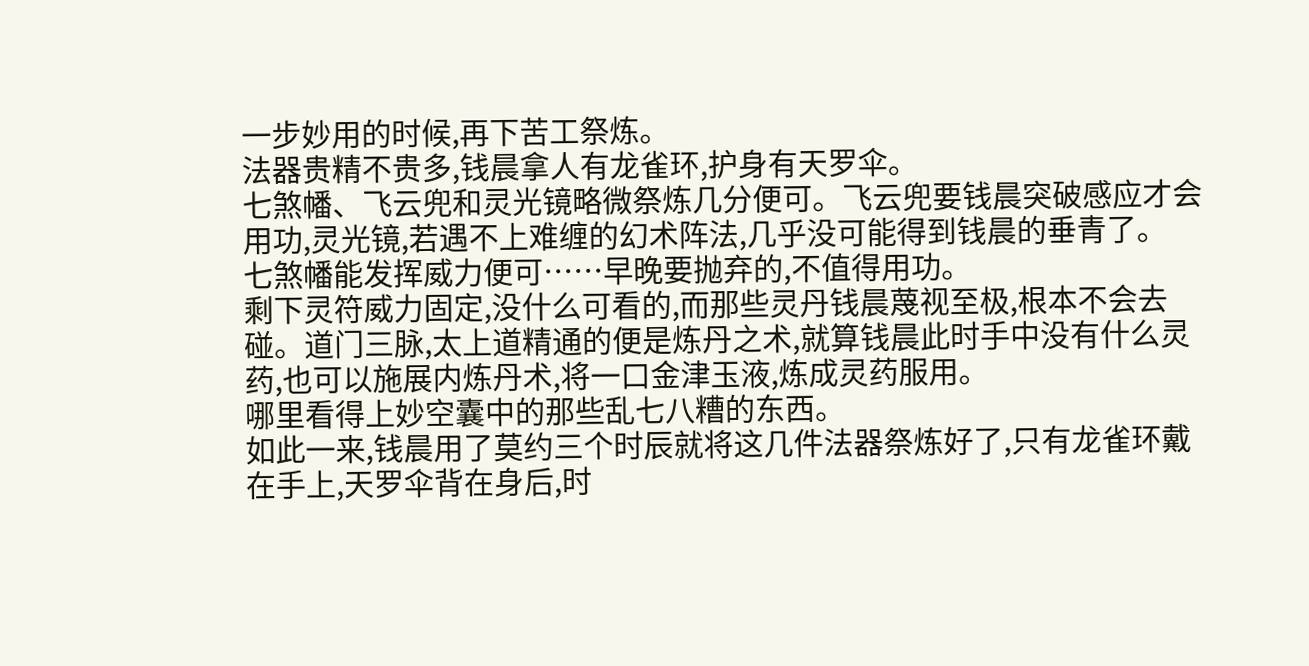一步妙用的时候,再下苦工祭炼。
法器贵精不贵多,钱晨拿人有龙雀环,护身有天罗伞。
七煞幡、飞云兜和灵光镜略微祭炼几分便可。飞云兜要钱晨突破感应才会用功,灵光镜,若遇不上难缠的幻术阵法,几乎没可能得到钱晨的垂青了。
七煞幡能发挥威力便可……早晚要抛弃的,不值得用功。
剩下灵符威力固定,没什么可看的,而那些灵丹钱晨蔑视至极,根本不会去碰。道门三脉,太上道精通的便是炼丹之术,就算钱晨此时手中没有什么灵药,也可以施展内炼丹术,将一口金津玉液,炼成灵药服用。
哪里看得上妙空囊中的那些乱七八糟的东西。
如此一来,钱晨用了莫约三个时辰就将这几件法器祭炼好了,只有龙雀环戴在手上,天罗伞背在身后,时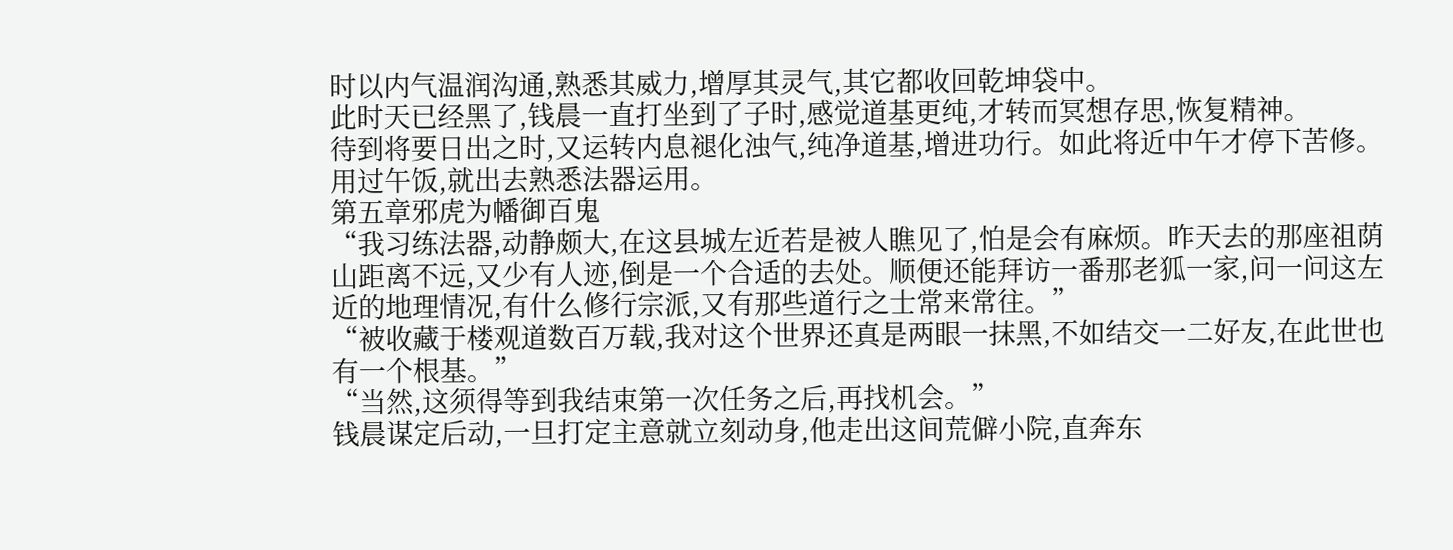时以内气温润沟通,熟悉其威力,增厚其灵气,其它都收回乾坤袋中。
此时天已经黑了,钱晨一直打坐到了子时,感觉道基更纯,才转而冥想存思,恢复精神。
待到将要日出之时,又运转内息褪化浊气,纯净道基,增进功行。如此将近中午才停下苦修。用过午饭,就出去熟悉法器运用。
第五章邪虎为幡御百鬼
“我习练法器,动静颇大,在这县城左近若是被人瞧见了,怕是会有麻烦。昨天去的那座祖荫山距离不远,又少有人迹,倒是一个合适的去处。顺便还能拜访一番那老狐一家,问一问这左近的地理情况,有什么修行宗派,又有那些道行之士常来常往。”
“被收藏于楼观道数百万载,我对这个世界还真是两眼一抹黑,不如结交一二好友,在此世也有一个根基。”
“当然,这须得等到我结束第一次任务之后,再找机会。”
钱晨谋定后动,一旦打定主意就立刻动身,他走出这间荒僻小院,直奔东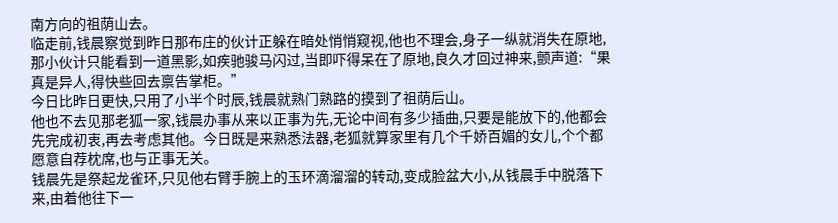南方向的祖荫山去。
临走前,钱晨察觉到昨日那布庄的伙计正躲在暗处悄悄窥视,他也不理会,身子一纵就消失在原地,那小伙计只能看到一道黑影,如疾驰骏马闪过,当即吓得呆在了原地,良久才回过神来,颤声道:“果真是异人,得快些回去禀告掌柜。”
今日比昨日更快,只用了小半个时辰,钱晨就熟门熟路的摸到了祖荫后山。
他也不去见那老狐一家,钱晨办事从来以正事为先,无论中间有多少插曲,只要是能放下的,他都会先完成初衷,再去考虑其他。今日既是来熟悉法器,老狐就算家里有几个千娇百媚的女儿,个个都愿意自荐枕席,也与正事无关。
钱晨先是祭起龙雀环,只见他右臂手腕上的玉环滴溜溜的转动,变成脸盆大小,从钱晨手中脱落下来,由着他往下一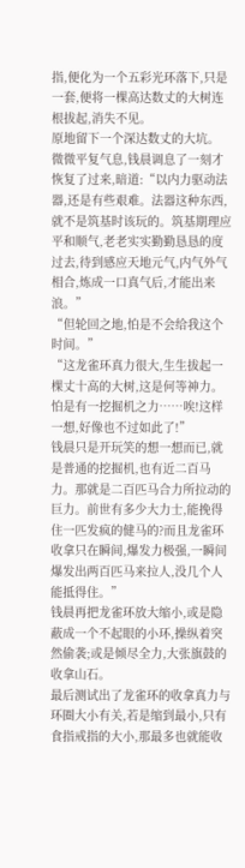指,便化为一个五彩光环落下,只是一套,便将一棵高达数丈的大树连根拔起,消失不见。
原地留下一个深达数丈的大坑。
微微平复气息,钱晨调息了一刻才恢复了过来,暗道:“以内力驱动法器,还是有些艰难。法器这种东西,就不是筑基时该玩的。筑基期理应平和顺气,老老实实勤勤恳恳的度过去,待到感应天地元气,内气外气相合,炼成一口真气后,才能出来浪。”
“但轮回之地,怕是不会给我这个时间。”
“这龙雀环真力很大,生生拔起一棵丈十高的大树,这是何等神力。怕是有一挖掘机之力……唉!这样一想,好像也不过如此了!”
钱晨只是开玩笑的想一想而已,就是普通的挖掘机,也有近二百马力。那就是二百匹马合力所拉动的巨力。前世有多少大力士,能挽得住一匹发疯的健马的?而且龙雀环收拿只在瞬间,爆发力极强,一瞬间爆发出两百匹马来拉人,没几个人能抵得住。”
钱晨再把龙雀环放大缩小,或是隐蔽成一个不起眼的小环,操纵着突然偷袭;或是倾尽全力,大张旗鼓的收拿山石。
最后测试出了龙雀环的收拿真力与环圈大小有关,若是缩到最小,只有食指戒指的大小,那最多也就能收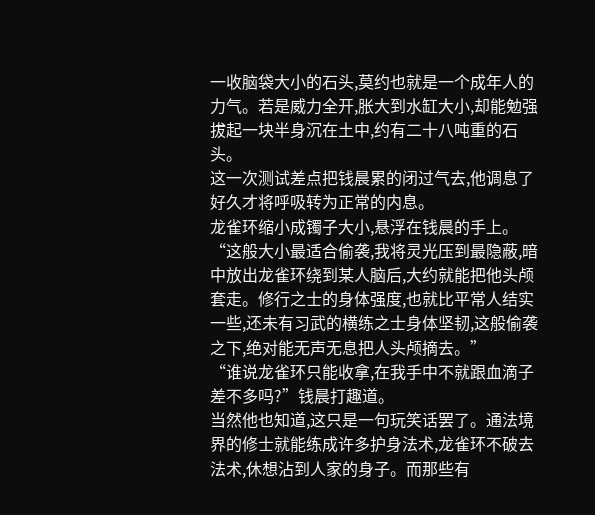一收脑袋大小的石头,莫约也就是一个成年人的力气。若是威力全开,胀大到水缸大小,却能勉强拔起一块半身沉在土中,约有二十八吨重的石头。
这一次测试差点把钱晨累的闭过气去,他调息了好久才将呼吸转为正常的内息。
龙雀环缩小成镯子大小,悬浮在钱晨的手上。
“这般大小最适合偷袭,我将灵光压到最隐蔽,暗中放出龙雀环绕到某人脑后,大约就能把他头颅套走。修行之士的身体强度,也就比平常人结实一些,还未有习武的横练之士身体坚韧,这般偷袭之下,绝对能无声无息把人头颅摘去。”
“谁说龙雀环只能收拿,在我手中不就跟血滴子差不多吗?”钱晨打趣道。
当然他也知道,这只是一句玩笑话罢了。通法境界的修士就能练成许多护身法术,龙雀环不破去法术,休想沾到人家的身子。而那些有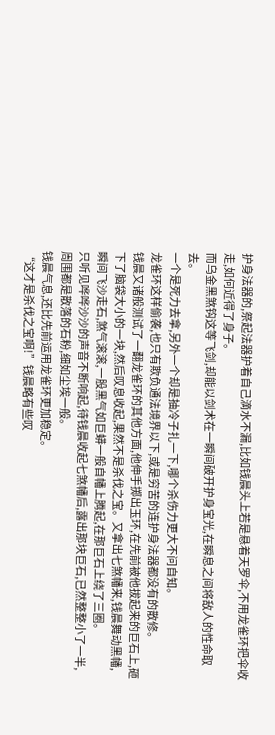护身法器的,祭起法器护着自己滴水不漏,比如钱晨头上若是悬着天罗伞,不用龙雀环把伞收走,如何近得了身子。
而乌金黑煞钩这等飞剑,却能以剑术在一瞬间破开护身宝光,在瞬息之间将敌人的性命取去。
一个是死力去拿,另外一个却是抽冷子扎一下,哪个杀伤力更大不问自知。
龙雀环这样偷袭,也只有欺负通法境界以下,或是穷苦的连护身法器都没有的散修。
钱晨又诸般测试了一翻龙雀环的其他方面,他伸手掷出玉环,在先前被他拔起来的巨石上,砸下了脑袋大小的一块,然后叹息收起,果然不是杀伐之宝。又拿出七煞幡来,钱晨舞动黑幡,瞬间飞沙走石,煞气滚滚,一股黑气如巨蟒一般自幡上腾起,在那巨石上绕了三圈。
只听见哗哗沙沙的声音不断响起,待钱晨收起七煞幡后,露出那块巨石,已然整整小了一半,周围都是散落的石粉,细如尘埃一般。
钱晨气息,还比先前运用龙雀环更加稳定。
“这才是杀伐之宝啊!”钱晨略有些叹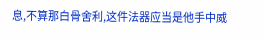息,不算那白骨舍利,这件法器应当是他手中威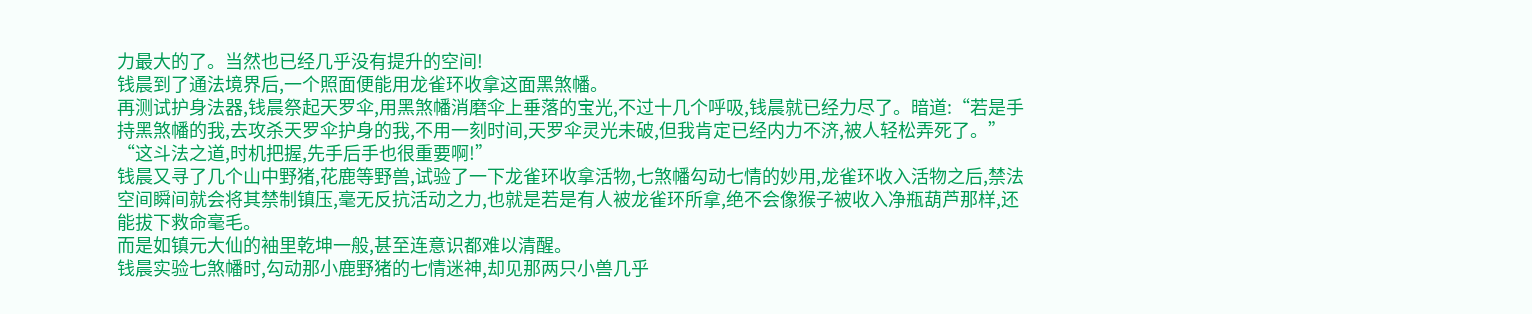力最大的了。当然也已经几乎没有提升的空间!
钱晨到了通法境界后,一个照面便能用龙雀环收拿这面黑煞幡。
再测试护身法器,钱晨祭起天罗伞,用黑煞幡消磨伞上垂落的宝光,不过十几个呼吸,钱晨就已经力尽了。暗道:“若是手持黑煞幡的我,去攻杀天罗伞护身的我,不用一刻时间,天罗伞灵光未破,但我肯定已经内力不济,被人轻松弄死了。”
“这斗法之道,时机把握,先手后手也很重要啊!”
钱晨又寻了几个山中野猪,花鹿等野兽,试验了一下龙雀环收拿活物,七煞幡勾动七情的妙用,龙雀环收入活物之后,禁法空间瞬间就会将其禁制镇压,毫无反抗活动之力,也就是若是有人被龙雀环所拿,绝不会像猴子被收入净瓶葫芦那样,还能拔下救命毫毛。
而是如镇元大仙的袖里乾坤一般,甚至连意识都难以清醒。
钱晨实验七煞幡时,勾动那小鹿野猪的七情迷神,却见那两只小兽几乎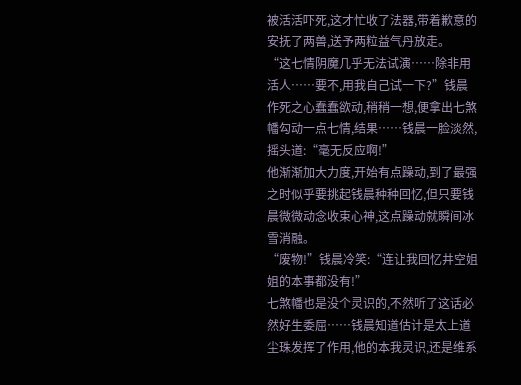被活活吓死,这才忙收了法器,带着歉意的安抚了两兽,送予两粒益气丹放走。
“这七情阴魔几乎无法试演……除非用活人……要不,用我自己试一下?”钱晨作死之心蠢蠢欲动,稍稍一想,便拿出七煞幡勾动一点七情,结果……钱晨一脸淡然,摇头道:“毫无反应啊!”
他渐渐加大力度,开始有点躁动,到了最强之时似乎要挑起钱晨种种回忆,但只要钱晨微微动念收束心神,这点躁动就瞬间冰雪消融。
“废物!”钱晨冷笑:“连让我回忆井空姐姐的本事都没有!”
七煞幡也是没个灵识的,不然听了这话必然好生委屈……钱晨知道估计是太上道尘珠发挥了作用,他的本我灵识,还是维系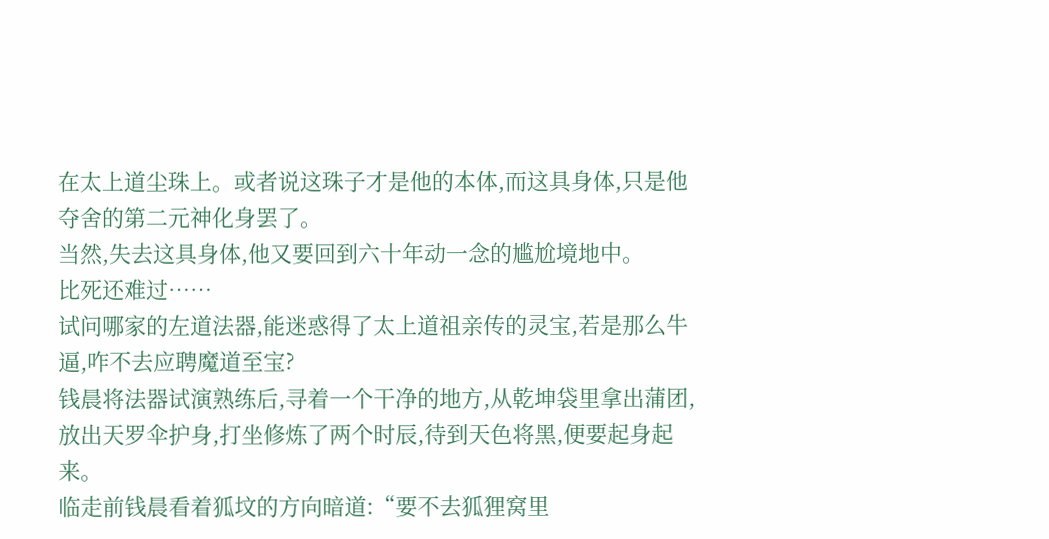在太上道尘珠上。或者说这珠子才是他的本体,而这具身体,只是他夺舍的第二元神化身罢了。
当然,失去这具身体,他又要回到六十年动一念的尴尬境地中。
比死还难过……
试问哪家的左道法器,能迷惑得了太上道祖亲传的灵宝,若是那么牛逼,咋不去应聘魔道至宝?
钱晨将法器试演熟练后,寻着一个干净的地方,从乾坤袋里拿出蒲团,放出天罗伞护身,打坐修炼了两个时辰,待到天色将黑,便要起身起来。
临走前钱晨看着狐坟的方向暗道:“要不去狐狸窝里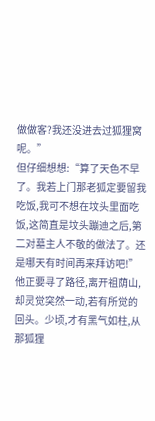做做客?我还没进去过狐狸窝呢。”
但仔细想想:“算了天色不早了。我若上门那老狐定要留我吃饭,我可不想在坟头里面吃饭,这简直是坟头蹦迪之后,第二对墓主人不敬的做法了。还是哪天有时间再来拜访吧!”
他正要寻了路径,离开祖荫山,却灵觉突然一动,若有所觉的回头。少顷,才有黑气如柱,从那狐狸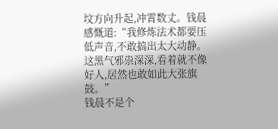坟方向升起,冲霄数丈。钱晨感慨道:“我修炼法术都要压低声音,不敢搞出太大动静。这黑气邪祟深深,看着就不像好人,居然也敢如此大张旗鼓。”
钱晨不是个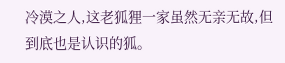冷漠之人,这老狐狸一家虽然无亲无故,但到底也是认识的狐。